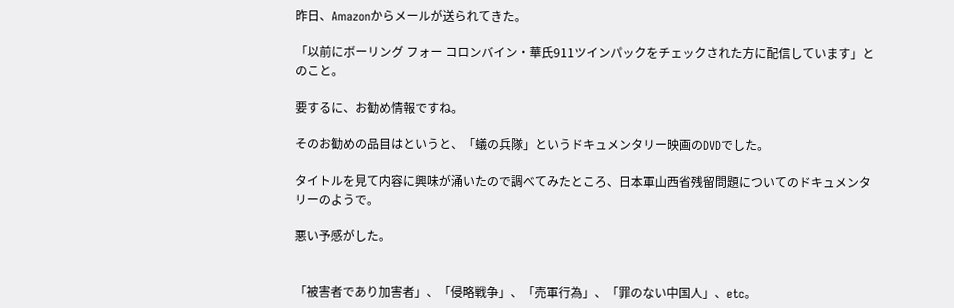昨日、Amazonからメールが送られてきた。

「以前にボーリング フォー コロンバイン・華氏911ツインパックをチェックされた方に配信しています」とのこと。

要するに、お勧め情報ですね。

そのお勧めの品目はというと、「蟻の兵隊」というドキュメンタリー映画のDVDでした。

タイトルを見て内容に興味が涌いたので調べてみたところ、日本軍山西省残留問題についてのドキュメンタリーのようで。

悪い予感がした。


「被害者であり加害者」、「侵略戦争」、「売軍行為」、「罪のない中国人」、etc。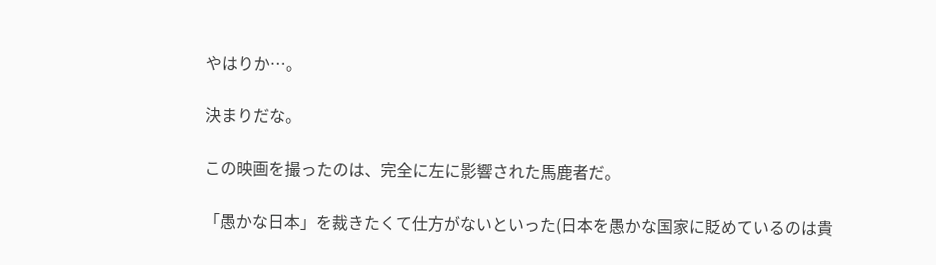やはりか…。

決まりだな。

この映画を撮ったのは、完全に左に影響された馬鹿者だ。

「愚かな日本」を裁きたくて仕方がないといった(日本を愚かな国家に貶めているのは貴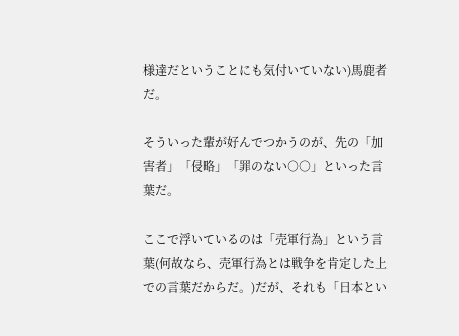様達だということにも気付いていない)馬鹿者だ。

そういった輩が好んでつかうのが、先の「加害者」「侵略」「罪のない○○」といった言葉だ。

ここで浮いているのは「売軍行為」という言葉(何故なら、売軍行為とは戦争を肯定した上での言葉だからだ。)だが、それも「日本とい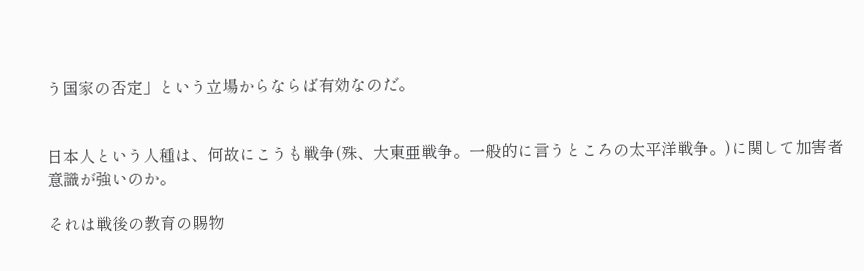う国家の否定」という立場からならば有効なのだ。


日本人という人種は、何故にこうも戦争(殊、大東亜戦争。一般的に言うところの太平洋戦争。)に関して加害者意識が強いのか。

それは戦後の教育の賜物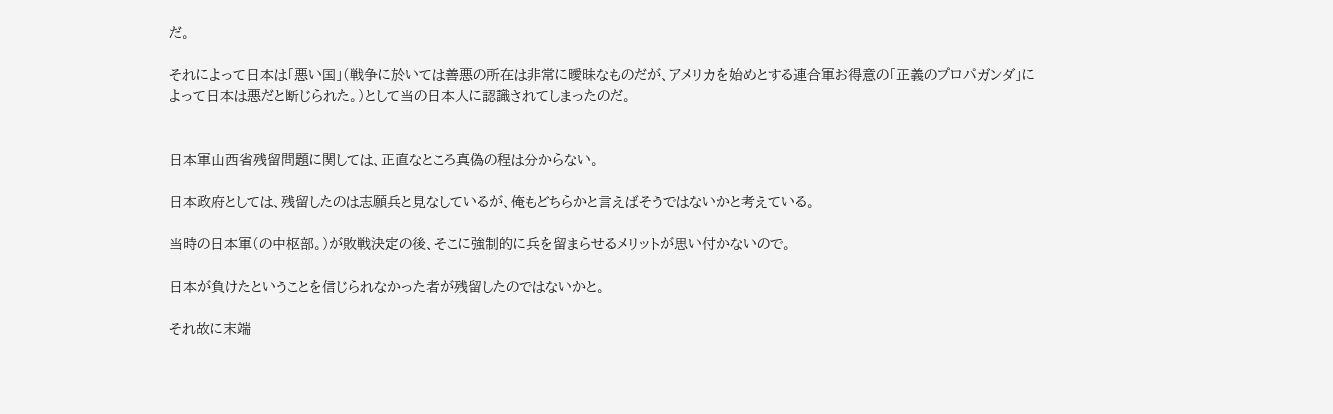だ。

それによって日本は「悪い国」(戦争に於いては善悪の所在は非常に曖昧なものだが、アメリカを始めとする連合軍お得意の「正義のプロパガンダ」によって日本は悪だと断じられた。)として当の日本人に認識されてしまったのだ。


日本軍山西省残留問題に関しては、正直なところ真偽の程は分からない。

日本政府としては、残留したのは志願兵と見なしているが、俺もどちらかと言えばそうではないかと考えている。

当時の日本軍(の中枢部。)が敗戦決定の後、そこに強制的に兵を留まらせるメリットが思い付かないので。

日本が負けたということを信じられなかった者が残留したのではないかと。

それ故に末端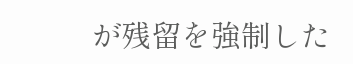が残留を強制した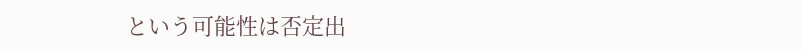という可能性は否定出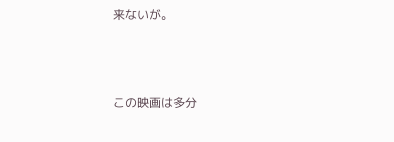来ないが。



この映画は多分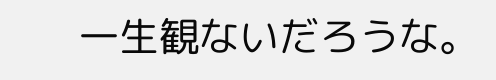一生観ないだろうな。